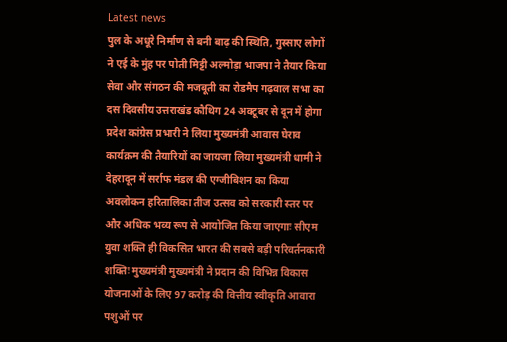Latest news
पुल के अधूरे निर्माण से बनी बाढ़ की स्थिति, गुस्साए लोगों ने एई के मुंह पर पोती मिट्टी अल्मोड़ा भाजपा ने तैयार किया सेवा और संगठन की मजबूती का रोडमैप गढ़वाल सभा का दस दिवसीय उत्तराखंड कौथिग 24 अक्टूबर से दून में होगा प्रदेश कांग्रेस प्रभारी ने लिया मुख्यमंत्री आवास घेराव कार्यक्रम की तैयारियों का जायजा लिया मुख्यमंत्री धामी ने देहरादून में सर्राफ मंडल की एग्जीबिशन का किया अवलोकन हरितालिका तीज उत्सव को सरकारी स्तर पर और अधिक भव्य रूप से आयोजित किया जाएगाः सीएम युवा शक्ति ही विकसित भारत की सबसे बड़ी परिवर्तनकारी शक्तिः मुख्यमंत्री मुख्यमंत्री ने प्रदान की विभिन्न विकास योजनाओं के लिए 97 करोड़ की वित्तीय स्वीकृति आवारा पशुओं पर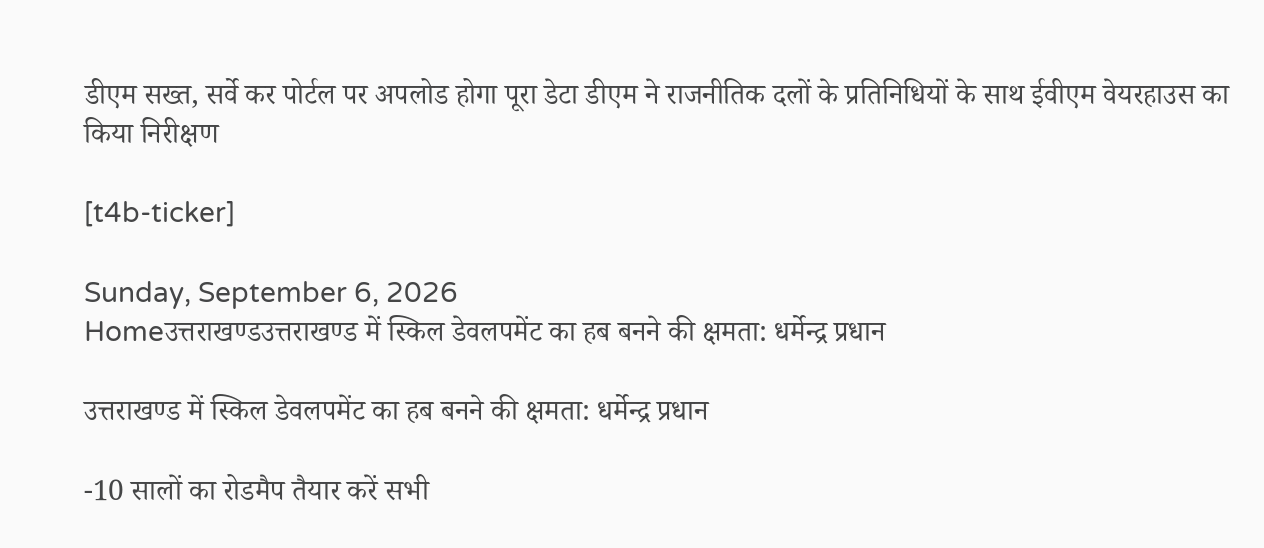डीएम सख्त, सर्वे कर पोर्टल पर अपलोड होगा पूरा डेटा डीएम ने राजनीतिक दलों के प्रतिनिधियों के साथ ईवीएम वेयरहाउस का किया निरीक्षण

[t4b-ticker]

Sunday, September 6, 2026
Homeउत्तराखण्डउत्तराखण्ड में स्किल डेवलपमेंट का हब बनने की क्षमता: धर्मेन्द्र प्रधान

उत्तराखण्ड में स्किल डेवलपमेंट का हब बनने की क्षमता: धर्मेन्द्र प्रधान

-10 सालों का रोडमैप तैयार करें सभी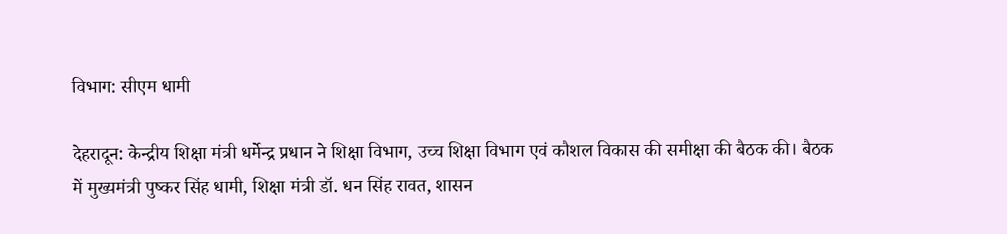विभाग: सीएम धामी

देहरादून: केन्द्रीय शिक्षा मंत्री धर्मेन्द्र प्रधान ने शिक्षा विभाग, उच्च शिक्षा विभाग एवं कौशल विकास की समीक्षा की बैठक की। बैठक में मुख्यमंत्री पुष्कर सिंह धामी, शिक्षा मंत्री डॉ. धन सिंह रावत, शासन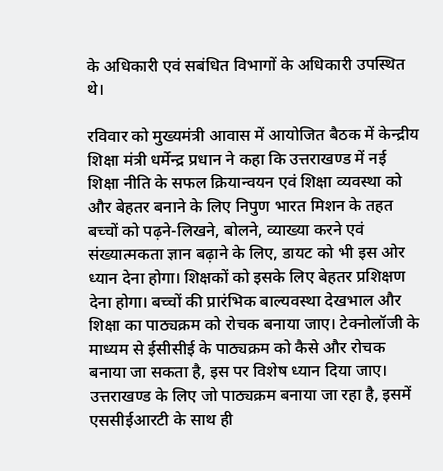के अधिकारी एवं सबंधित विभागों के अधिकारी उपस्थित थे।

रविवार को मुख्यमंत्री आवास में आयोजित बैठक में केन्द्रीय शिक्षा मंत्री धर्मेन्द्र प्रधान ने कहा कि उत्तराखण्ड में नई शिक्षा नीति के सफल क्रियान्वयन एवं शिक्षा व्यवस्था को और बेहतर बनाने के लिए निपुण भारत मिशन के तहत बच्चों को पढ़ने-लिखने, बोलने, व्याख्या करने एवं संख्यात्मकता ज्ञान बढ़ाने के लिए, डायट को भी इस ओर ध्यान देना होगा। शिक्षकों को इसके लिए बेहतर प्रशिक्षण देना होगा। बच्चों की प्रारंभिक बाल्यवस्था देखभाल और शिक्षा का पाठ्यक्रम को रोचक बनाया जाए। टेक्नोलॉजी के माध्यम से ईसीसीई के पाठ्यक्रम को कैसे और रोचक बनाया जा सकता है, इस पर विशेष ध्यान दिया जाए। उत्तराखण्ड के लिए जो पाठ्यक्रम बनाया जा रहा है, इसमें एससीईआरटी के साथ ही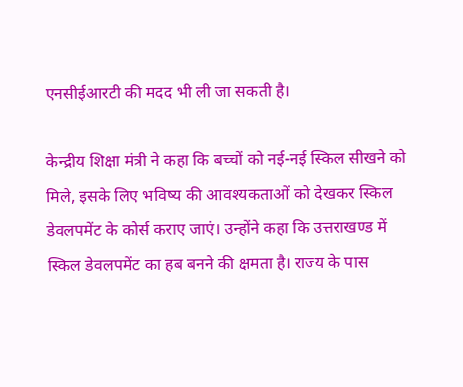एनसीईआरटी की मदद भी ली जा सकती है।

केन्द्रीय शिक्षा मंत्री ने कहा कि बच्चों को नई-नई स्किल सीखने को मिले, इसके लिए भविष्य की आवश्यकताओं को देखकर स्किल डेवलपमेंट के कोर्स कराए जाएं। उन्होंने कहा कि उत्तराखण्ड में स्किल डेवलपमेंट का हब बनने की क्षमता है। राज्य के पास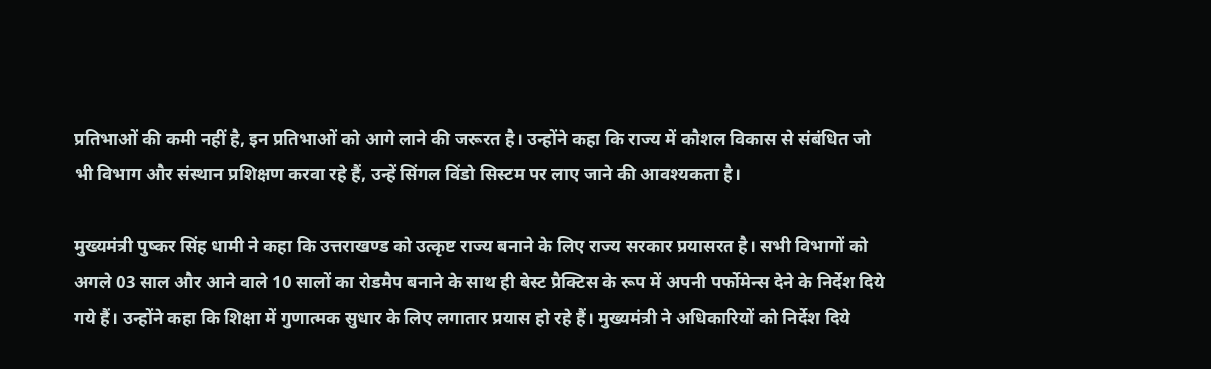प्रतिभाओं की कमी नहीं है, इन प्रतिभाओं को आगे लाने की जरूरत है। उन्होंने कहा कि राज्य में कौशल विकास से संबंधित जो भी विभाग और संस्थान प्रशिक्षण करवा रहे हैं, उन्हें सिंगल विंडो सिस्टम पर लाए जाने की आवश्यकता है।

मुख्यमंत्री पुष्कर सिंह धामी ने कहा कि उत्तराखण्ड को उत्कृष्ट राज्य बनाने के लिए राज्य सरकार प्रयासरत है। सभी विभागों को अगले 03 साल और आने वाले 10 सालों का रोडमैप बनाने के साथ ही बेस्ट प्रैक्टिस के रूप में अपनी पर्फोमेन्स देने के निर्देश दिये गये हैं। उन्होंने कहा कि शिक्षा में गुणात्मक सुधार के लिए लगातार प्रयास हो रहे हैं। मुख्यमंत्री ने अधिकारियों को निर्देश दिये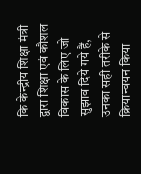कि केन्द्रीय शिक्षा मंत्री द्वारा शिक्षा एवं कौशल विकास के लिए जो सुझाव दिये गये हैं, उनका सही तरीके से क्रियान्वयन किया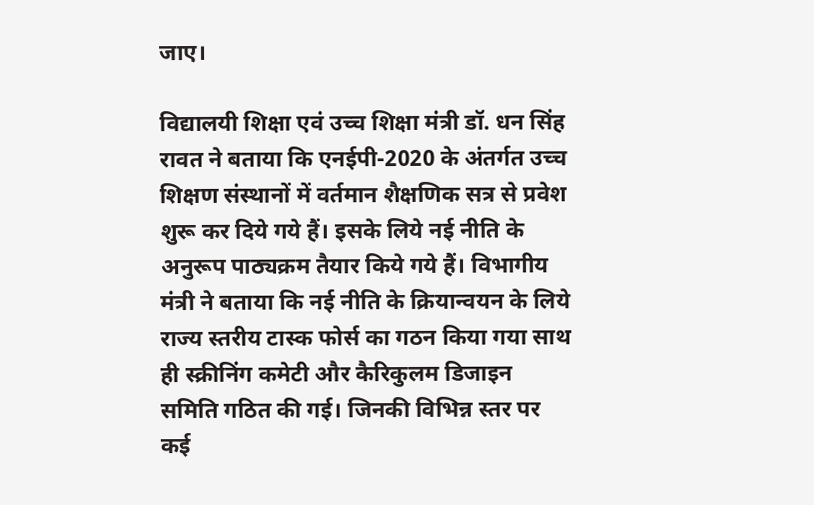जाए।

विद्यालयी शिक्षा एवं उच्च शिक्षा मंत्री डॉ. धन सिंह रावत ने बताया कि एनईपी-2020 के अंतर्गत उच्च शिक्षण संस्थानों में वर्तमान शैक्षणिक सत्र से प्रवेश शुरू कर दिये गये हैं। इसके लिये नई नीति के अनुरूप पाठ्यक्रम तैयार किये गये हैं। विभागीय मंत्री ने बताया कि नई नीति के क्रियान्वयन के लिये राज्य स्तरीय टास्क फोर्स का गठन किया गया साथ ही स्क्रीनिंग कमेटी और कैरिकुलम डिजाइन समिति गठित की गई। जिनकी विभिन्न स्तर पर कई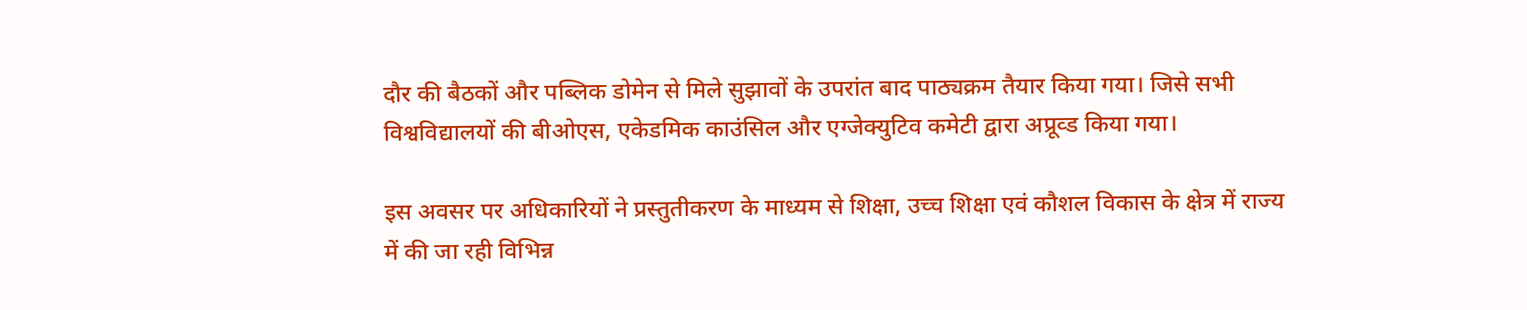दौर की बैठकों और पब्लिक डोमेन से मिले सुझावों के उपरांत बाद पाठ्यक्रम तैयार किया गया। जिसे सभी विश्वविद्यालयों की बीओएस, एकेडमिक काउंसिल और एग्जेक्युटिव कमेटी द्वारा अप्रूव्ड किया गया।

इस अवसर पर अधिकारियों ने प्रस्तुतीकरण के माध्यम से शिक्षा, उच्च शिक्षा एवं कौशल विकास के क्षेत्र में राज्य में की जा रही विभिन्न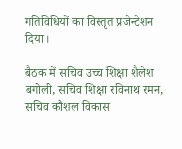गतिविधियों का विस्तृत प्रजेन्टेशन दिया।

बैठक में सचिव उच्च शिक्षा शैलेश बगोली, सचिव शिक्षा रविनाथ रमन, सचिव कौशल विकास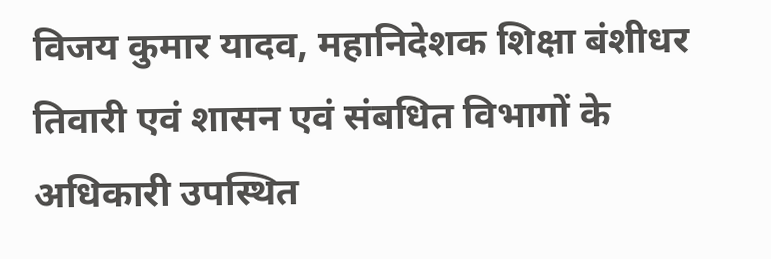विजय कुमार यादव, महानिदेशक शिक्षा बंशीधर तिवारी एवं शासन एवं संबधित विभागों के अधिकारी उपस्थित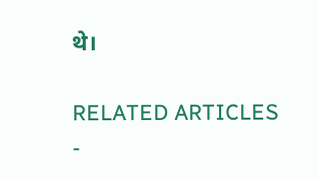थे।

RELATED ARTICLES
-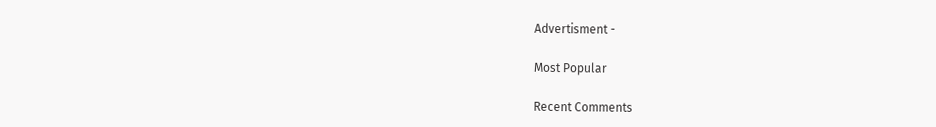Advertisment -

Most Popular

Recent Comments